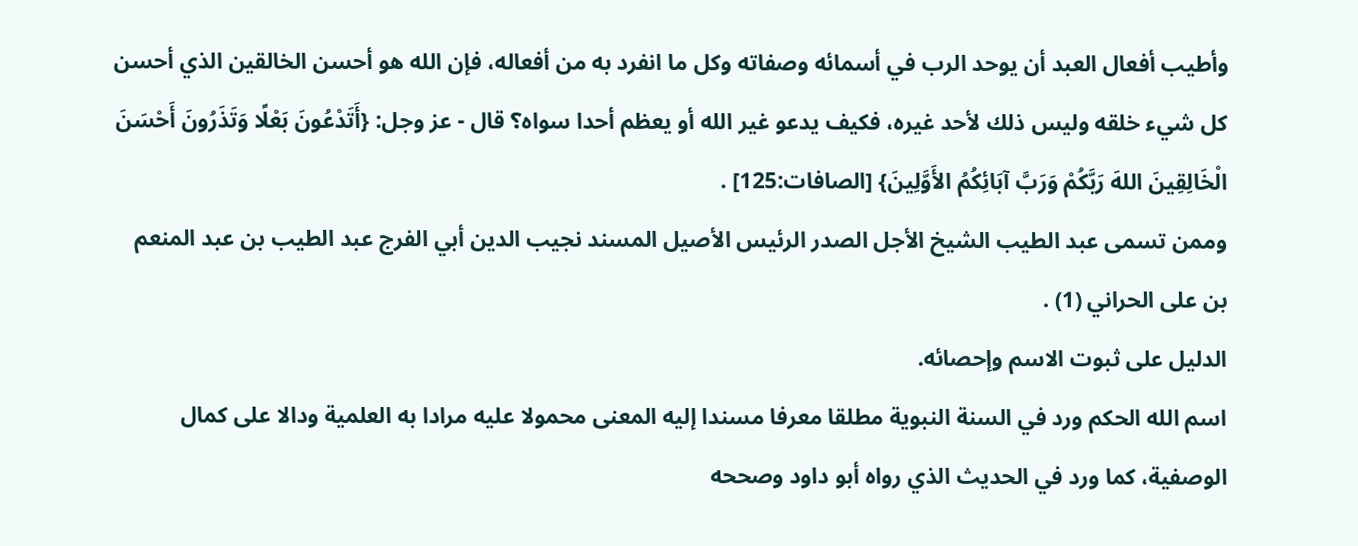وأطيب أفعال العبد أن يوحد الرب في أسمائه وصفاته وكل ما انفرد به من أفعاله، فإن الله هو أحسن الخالقين الذي أحسن كل شيء خلقه وليس ذلك لأحد غيره، فكيف يدعو غير الله أو يعظم أحدا سواه؟ قال - عز وجل: {أَتَدْعُونَ بَعْلًا وَتَذَرُونَ أَحْسَنَ الْخَالِقِينَ اللهَ رَبَّكُمْ وَرَبَّ آبَائِكُمُ الأَوَّلِينَ} [الصافات:125] .
وممن تسمى عبد الطيب الشيخ الأجل الصدر الرئيس الأصيل المسند نجيب الدين أبي الفرج عبد الطيب بن عبد المنعم بن على الحراني (1) .
الدليل على ثبوت الاسم وإحصائه.
اسم الله الحكم ورد في السنة النبوية مطلقا معرفا مسندا إليه المعنى محمولا عليه مرادا به العلمية ودالا على كمال الوصفية، كما ورد في الحديث الذي رواه أبو داود وصححه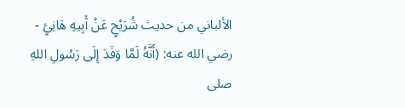الألباني من حديث شُرَيْحٍ عَنْ أَبِيهِ هَانِئٍ - رضي الله عنه: (أَنَّهُ لَمَّا وَفَدَ إِلَى رَسُولِ اللهِ صلى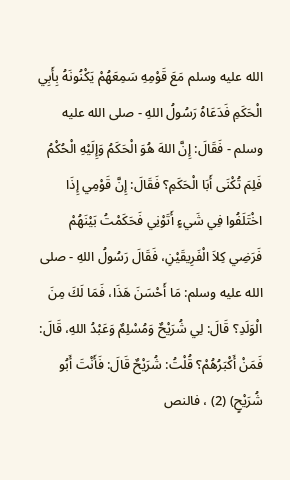الله عليه وسلم مَعَ قَوْمِهِ سَمِعَهُمْ يَكْنُونَهُ بِأَبِي الْحَكَمِ فَدَعَاهُ رَسُولُ اللهِ - صلى الله عليه وسلم - فَقَالَ: إِنَّ اللهَ هُوَ الْحَكَمُ وَإِلَيْهِ الْحُكْمُ فَلِمَ تُكْنَى أَبَا الْحَكَمِ؟ فَقَالَ: إِنَّ قَوْمِي إِذَا اخْتَلَفُوا فِي شَيءٍ أَتَوْنِي فَحَكَمْتُ بَيْنَهُمْ فَرَضِي كِلاَ الْفَرِيقَيْنِ، فَقَالَ رَسُولُ اللهِ - صلى الله عليه وسلم: مَا أَحْسَنَ هَذَا، فَمَا لَكَ مِنَ الْوَلَدِ؟ قَالَ: لِي شُرَيْحٌ وَمُسْلِمٌ وَعَبْدُ اللهِ، قَالَ: فَمَنْ أَكْبَرُهُمْ؟ قُلْتُ: شُرَيْحٌ قَالَ: فَأَنْتَ أَبُو شُرَيْحٍ) (2) ، فالنص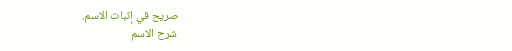صريح في إثبات الاسم.
شرح الاسم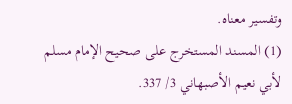وتفسير معناه.
(1) المسند المستخرج على صحيح الإمام مسلم لأبي نعيم الأصبهاني 3/ 337.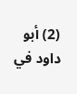(2) أبو داود في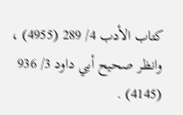كتاب الأدب 4/ 289 (4955) ، وانظر صحيح أبي داود 3/ 936 (4145) .